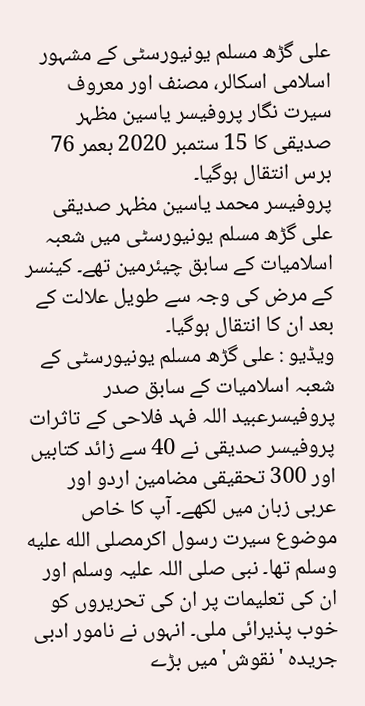علی گڑھ مسلم یونیورسٹی کے مشہور اسلامی اسکالر، مصنف اور معروف سیرت نگار پروفیسر یاسین مظہر صدیقی کا 15 ستمبر 2020 بعمر 76 برس انتقال ہوگیا۔
پروفیسر محمد یاسین مظہر صدیقی علی گڑھ مسلم یونیورسٹی میں شعبہ اسلامیات کے سابق چیئرمین تھے۔ کینسر کے مرض کی وجہ سے طویل علالت کے بعد ان کا انتقال ہوگیا۔
ویڈیو : علی گڑھ مسلم یونیورسٹی کے شعبہ اسلامیات کے سابق صدر پروفیسرعبید اللہ فہد فلاحی کے تاثرات پروفیسر صدیقی نے 40 سے زائد کتابیں اور 300 تحقیقی مضامین اردو اور عربی زبان میں لکھے۔ آپ کا خاص موضوع سیرت رسول اکرمصلى الله عليه وسلم تھا۔ نبی صلی اللہ علیہ وسلم اور ان کی تعلیمات پر ان کی تحریروں کو خوب پذیرائی ملی۔ انہوں نے نامور ادبی جریدہ 'نقوش' میں بڑے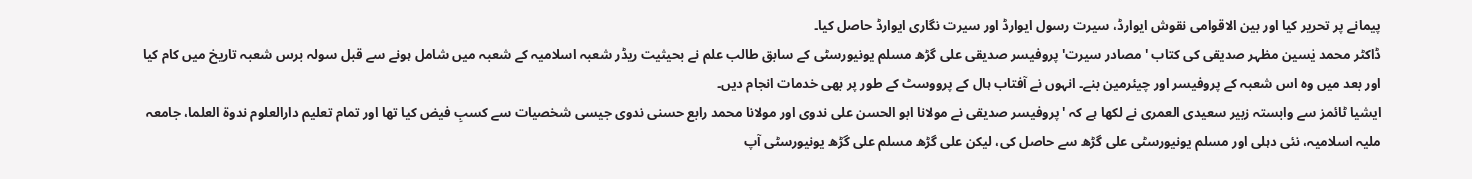پیمانے پر تحریر کیا اور بین الاقوامی نقوش ایوارڈ، سیرت رسول ایوارڈ اور سیرت نگاری ایوارڈ حاصل کیا۔
ڈاکٹر محمد یٰسین مظہر صدیقی کی کتاب 'مصادر سیرت' پروفیسر صدیقی علی گڑھ مسلم یونیورسٹی کے سابق طالب علم نے بحیثیت ریڈر شعبہ اسلامیہ کے شعبہ میں شامل ہونے سے قبل سولہ برس شعبہ تاریخ میں کام کیا اور بعد میں وہ اس شعبہ کے پروفیسر اور چیئرمین بنے۔ انہوں نے آفتاب ہال کے پرووسٹ کے طور پر بھی خدمات انجام دیں۔
ایشیا ٹائمز سے وابستہ زبیر سعیدی العمری نے لکھا ہے کہ 'پروفیسر صدیقی نے مولانا ابو الحسن علی ندوی اور مولانا محمد رابع حسنی ندوی جیسی شخصیات سے کسبِ فیض کیا تھا اور تمام تعلیم دارالعلوم ندوۃ العلما، جامعہ ملیہ اسلامیہ، نئی دہلی اور مسلم یونیورسٹی علی گڑھ سے حاصل کی، لیکن علی گڑھ مسلم علی گڑھ یونیورسٹی آپ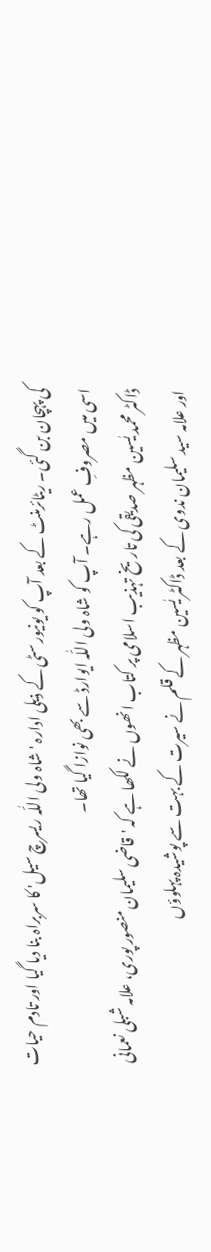کی پہچان بن گئی۔ ریٹائرمنٹ کے بعد آپ کو یونیورسٹی کے ذیلی ادارہ 'شاہ ولی اللّٰہ ریسرچ سیل' کا سربراہ بنا دیا گیا اور تادم حیات اسی میں مصروفِ عمل رہے۔ آپ کو شاہ ولی اللّٰہ ایوارڈ سے بھی نوازا گیا تھا۔
ڈاکٹر محمد یٰسین مظہر صدیقی کی تاریخ تہذیب اسلامی پر کتاب انھوں نے لکھا ہے کہ 'قاضی سلیمان منصور پوری، علامہ شبلی نعمانی اور علامہ سید سلیمان ندوی کے بعد ڈاکٹر یٰسین مظہر کے قلم نے سیرت کے بہت سے پوشیدہ پہلوؤں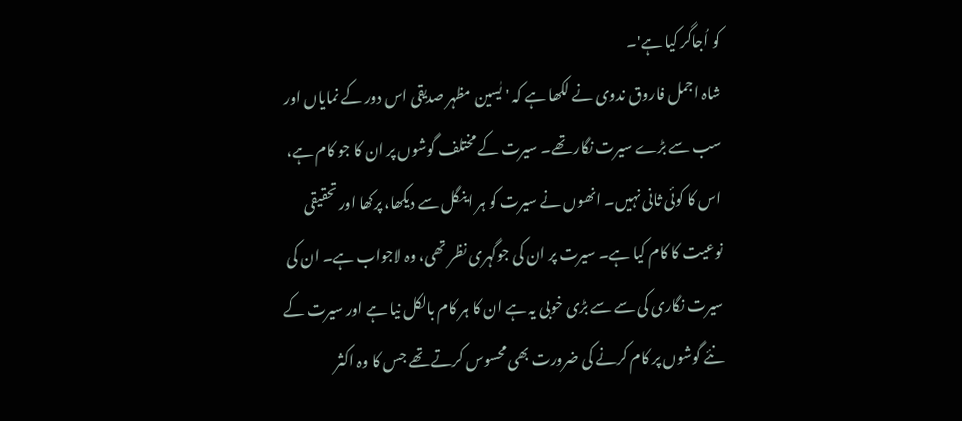کو اُجاگر کیا ہے'۔
شاہ اجمل فاروق ندوی نے لکھا ہے کہ 'یٰسین مظہر صدیقی اس دور کے نمایاں اور سب سے بڑے سیرت نگار تھے۔ سیرت کے مختلف گوشوں پر ان کا جو کام ہے، اس کا کوئی ثانی نہیں۔ انھوں نے سیرت کو ہر اینگل سے دیکھا، پرکھا اور تحقیقی نوعیت کا کام کیا ہے۔ سیرت پر ان کی جوگہری نظر تھی، وہ لاجواب ہے۔ ان کی سیرت نگاری کی سے سے بڑی خوبی یہ ہے ان کا ہر کام بالکل نیا ہے اور سیرت کے نئے گوشوں پر کام کرنے کی ضرورت بھی محسوس کرتے تھے جس کا وہ اکثر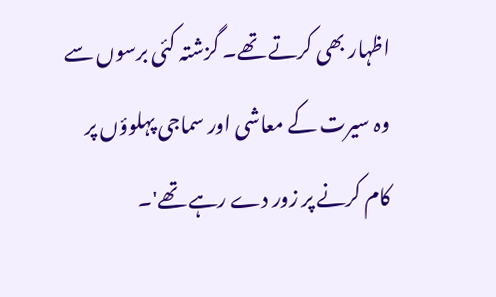اظہار بھی کرتے تھے۔ گزشتہ کئی برسوں سے وہ سیرت کے معاشی اور سماجی پہلوؤں پر کام کرنے پر زور دے رہے تھے'۔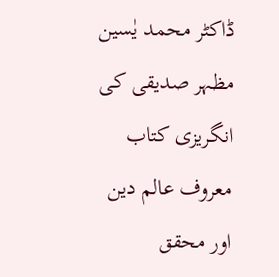ڈاکٹر محمد یٰسین مظہر صدیقی کی انگریزی کتاب معروف عالم دین اور محقق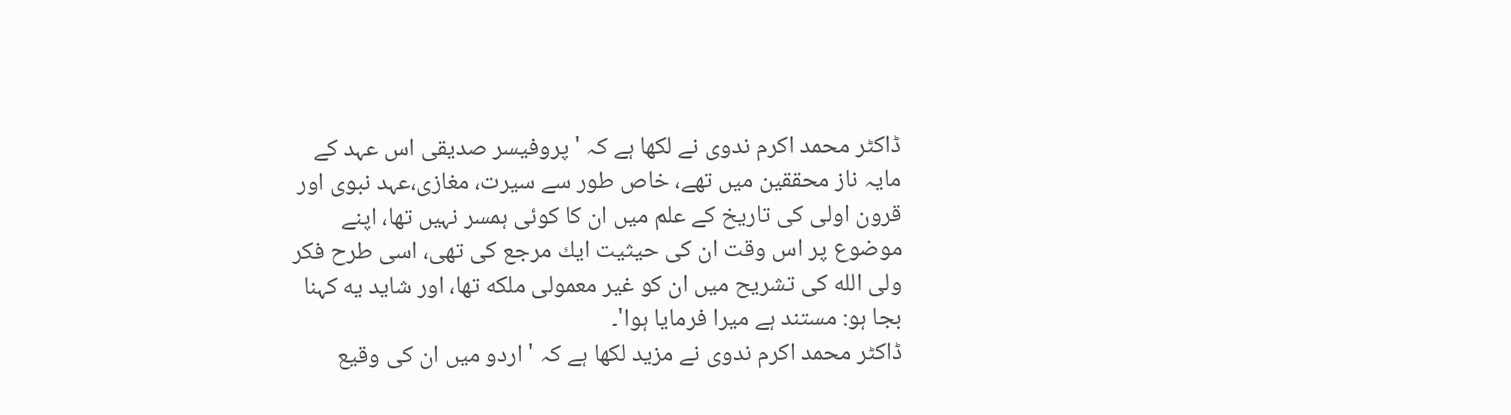ڈاكٹر محمد اكرم ندوى نے لکھا ہے کہ 'پروفيسر صديقى اس عہد كے مايہ ناز محققين ميں تهے، خاص طور سے سيرت، مغازى،عہد نبوى اور قرون اولى كى تاريخ كے علم ميں ان كا كوئى ہمسر نہيں تها، اپنے موضوع پر اس وقت ان كى حيثيت ايك مرجع كى تهى، اسى طرح فكر ولى الله كى تشريح ميں ان كو غير معمولى ملكه تها، اور شايد يه كہنا بجا ہو: مستند ہے ميرا فرمايا ہوا'۔
ڈاكٹر محمد اكرم ندوى نے مزید لکھا ہے کہ 'اردو ميں ان كى وقيع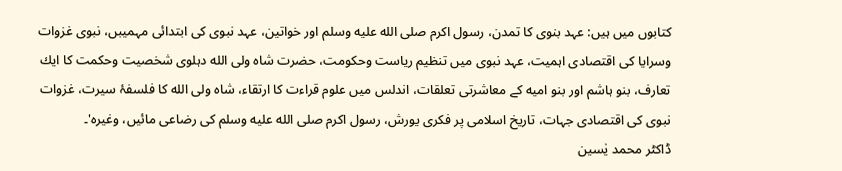كتابوں ميں ہيں: عہد بنوی کا تمدن، رسول اکرم صلى الله عليه وسلم اور خواتین، عہد نبوى كى ابتدائى مہميبں، نبوى غزوات وسرايا كى اقتصادى اہميت، عہد نبوى ميں تنظيم رياست وحكومت، حضرت شاه ولى الله دہلوى شخصيت وحكمت كا ايك تعارف، بنو ہاشم اور بنو اميه كے معاشرتى تعلقات، اندلس ميں علوم قراءت كا ارتقاء، شاه ولى الله كا فلسفۂ سيرت، غزوات نبوى كى اقتصادى جہات، تاريخ اسلامى پر فكرى يورش، رسول اكرم صلى الله عليه وسلم كى رضاعى مائيں، وغيره'۔
ڈاکٹر محمد یٰسین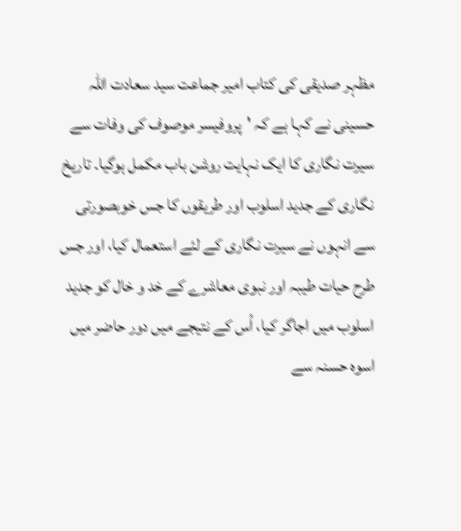مظہر صدیقی کی کتاب امیر جماعت سید سعادت اللہ حسینی نے کہا ہے کہ 'پروفیسر موصوف کی وفات سے سیرت نگاری کا ایک نہایت روشن باب مکمل ہوگیا۔ تاریخ نگاری کے جدید اسلوب اور طریقوں کا جس خوبصورتی سے انہوں نے سیرت نگاری کے لئے استعمال کیا، اور جس طرح حیات طیبہ اور نبوی معاشرے کے خد و خال کو جدید اسلوب میں اجاگر کیا، اُس کے نتیجے میں دور حاضر میں اسوہ حسنہ سے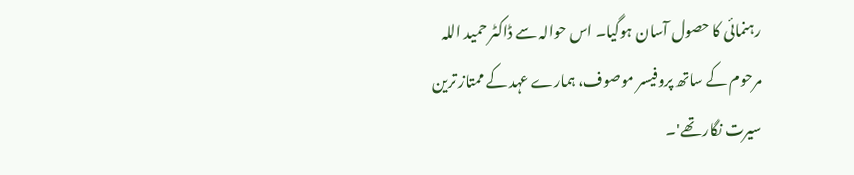رہنمائی کا حصول آسان ہوگیا۔ اس حوالہ سے ڈاکٹر حمید اللہ مرحوم کے ساتھ پروفیسر موصوف، ہمارے عہد کے ممتاز ترین سیرت نگار تھے'۔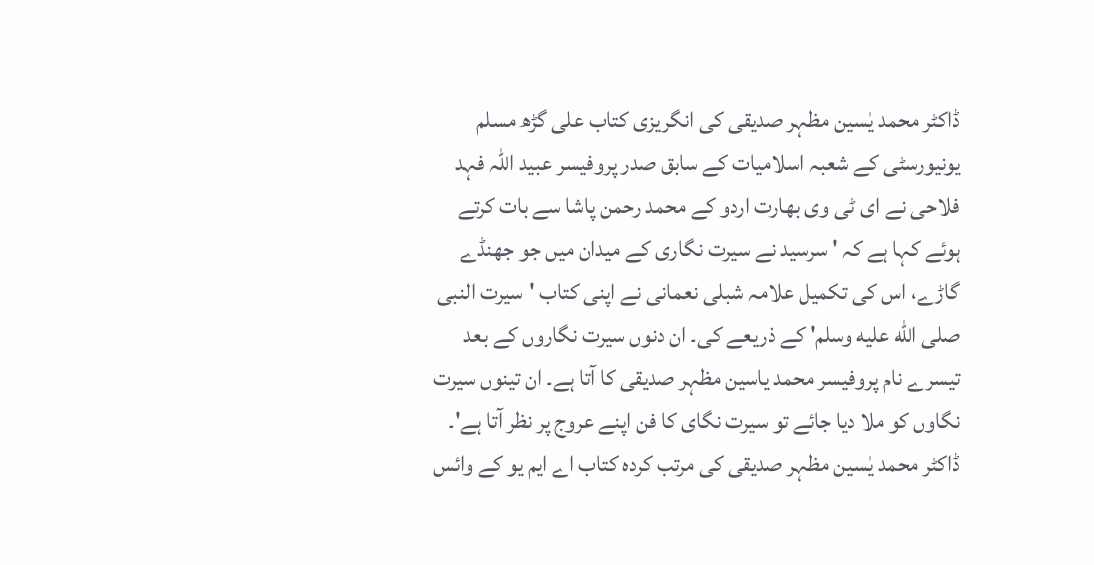ڈاکٹر محمد یٰسین مظہر صدیقی کی انگریزی کتاب علی گڑھ مسلم یونیورسٹی کے شعبہ اسلامیات کے سابق صدر پروفیسر عبید اللہ فہد فلاحی نے ای ٹی وی بھارت اردو کے محمد رحمن پاشا سے بات کرتے ہوئے کہا ہے کہ ' سرسید نے سیرت نگاری کے میدان میں جو جھنڈے گاڑے، اس کی تکمیل علامہ شبلی نعمانی نے اپنی کتاب 'سیرت النبی صلى الله عليه وسلم' کے ذریعے کی۔ ان دنوں سیرت نگاروں کے بعد تیسرے نام پروفیسر محمد یاسین مظہر صدیقی کا آتا ہے۔ ان تینوں سیرت نگاوں کو ملا دیا جائے تو سیرت نگای کا فن اپنے عروج پر نظر آتا ہے'۔
ڈاکٹر محمد یٰسین مظہر صدیقی کی مرتب کردہ کتاب اے ایم یو کے وائس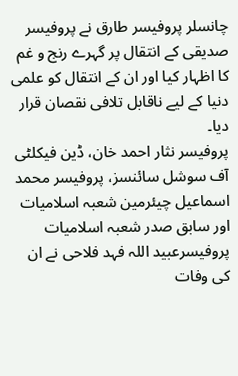چانسلر پروفیسر طارق نے پروفیسر صدیقی کے انتقال پر گہرے رنج و غم کا اظہار کیا اور ان کے انتقال کو علمی دنیا کے لیے ناقابل تلافی نقصان قرار دیا۔
پروفیسر نثار احمد خان، ڈین فیکلٹی آف سوشل سائنسز، پروفیسر محمد اسماعیل چیئرمین شعبہ اسلامیات اور سابق صدر شعبہ اسلامیات پروفیسرعبید اللہ فہد فلاحی نے ان کی وفات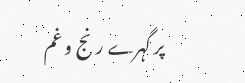پر گہرے رنج و غم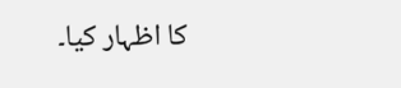کا اظہار کیا۔